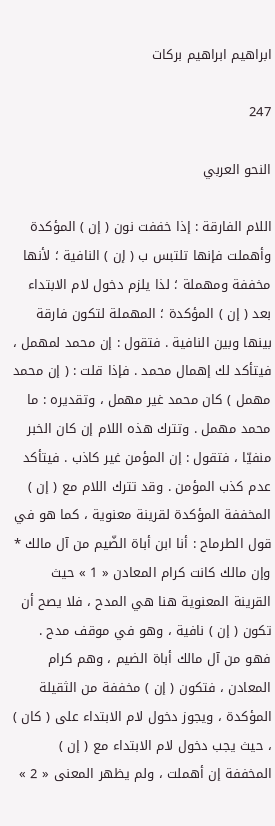ابراهيم ابراهيم بركات

247

النحو العربي

اللام الفارقة : إذا خففت نون ( إن ) المؤكدة وأهملت فإنها تلتبس ب ( إن ) النافية ؛ لأنها مخففة ومهملة ؛ لذا يلزم دخول لام الابتداء بعد ( إن ) المؤكدة ؛ المهملة لتكون فارقة بينها وبين النافية . فتقول : إن محمد لمهمل ، فيتأكد لك إهمال محمد . فإذا قلت : ( إن محمد مهمل ) كان محمد غير مهمل ، وتقديره : ما محمد مهمل . وتترك هذه اللام إن كان الخبر منفيّا ، فتقول : إن المؤمن غير كاذب . فيتأكد عدم كذب المؤمن . وقد تترك اللام مع ( إن ) المخففة المؤكدة لقرينة معنوية ، كما هو في قول الطرماح : أنا ابن أباة الضّيم من آل مالك * وإن مالك كانت كرام المعادن « 1 » حيث القرينة المعنوية هنا هي المدح ، فلا يصح أن تكون ( إن ) نافية ، وهو في موقف مدح . فهو من آل مالك أباة الضيم ، وهم كرام المعادن ، فتكون ( إن ) مخففة من الثقيلة المؤكدة ، ويجوز دخول لام الابتداء على ( كان ) ، حيث يجب دخول لام الابتداء مع ( إن ) المخففة إن أهملت ، ولم يظهر المعنى « 2 »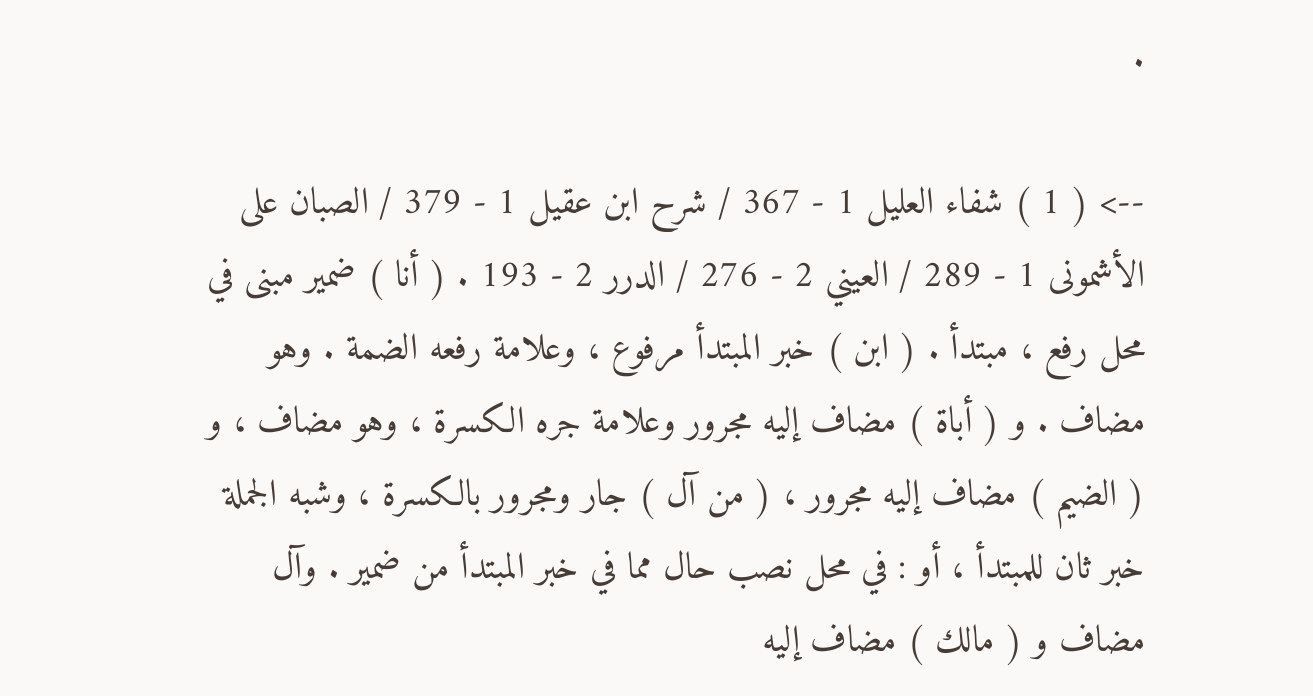.

--> ( 1 ) شفاء العليل 1 - 367 / شرح ابن عقيل 1 - 379 / الصبان على الأشمونى 1 - 289 / العيني 2 - 276 / الدرر 2 - 193 . ( أنا ) ضمير مبنى في محل رفع ، مبتدأ . ( ابن ) خبر المبتدأ مرفوع ، وعلامة رفعه الضمة . وهو مضاف . و ( أباة ) مضاف إليه مجرور وعلامة جره الكسرة ، وهو مضاف ، و ( الضيم ) مضاف إليه مجرور ، ( من آل ) جار ومجرور بالكسرة ، وشبه الجملة خبر ثان للمبتدأ ، أو : في محل نصب حال مما في خبر المبتدأ من ضمير . وآل مضاف و ( مالك ) مضاف إليه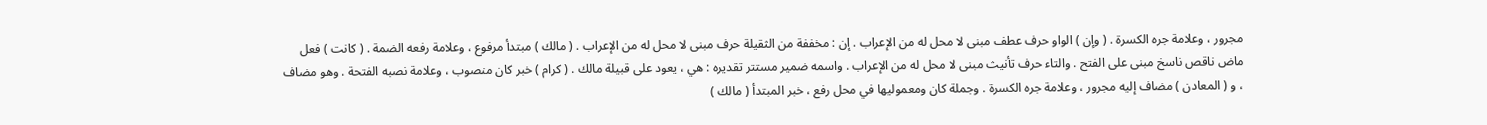مجرور ، وعلامة جره الكسرة . ( وإن ) الواو حرف عطف مبنى لا محل له من الإعراب . إن : مخففة من الثقيلة حرف مبنى لا محل له من الإعراب . ( مالك ) مبتدأ مرفوع ، وعلامة رفعه الضمة . ( كانت ) فعل ماض ناقص ناسخ مبنى على الفتح . والتاء حرف تأنيث مبنى لا محل له من الإعراب . واسمه ضمير مستتر تقديره : هي ، يعود على قبيلة مالك . ( كرام ) خبر كان منصوب ، وعلامة نصبه الفتحة . وهو مضاف ، و ( المعادن ) مضاف إليه مجرور ، وعلامة جره الكسرة . وجملة كان ومعموليها في محل رفع ، خبر المبتدأ ( مالك )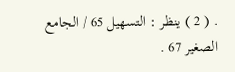. ( 2 ) ينظر : التسهيل 65 / الجامع الصغير 67 .